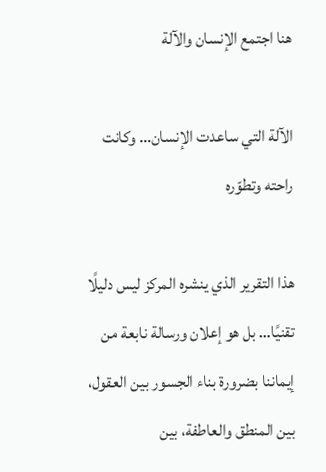هنا اجتمع الإنسان والآلة

الآلة التي ساعدت الإنسان… وكانت راحته وتطوّره

هذا التقرير الذي ينشره المركز ليس دليلًا تقنيًا… بل هو إعلان ورسالة نابعة من إيماننا بضرورة بناء الجسور بين العقول، بين المنطق والعاطفة، بين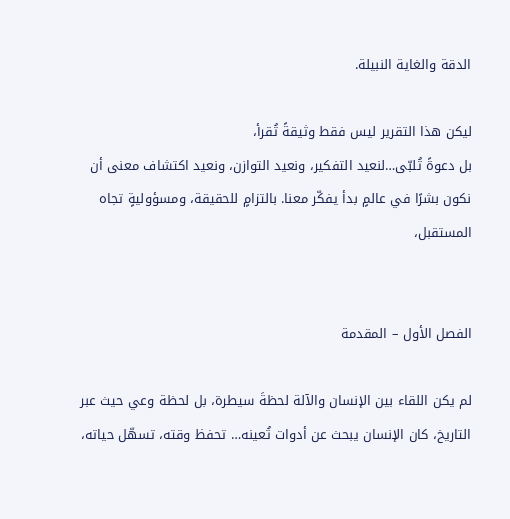الدقة والغاية النبيلة.

ليكن هذا التقرير ليس فقط وثيقةً تُقرأ،
بل دعوةً تُلبّى…لنعيد التفكير، ونعيد التوازن، ونعيد اكتشاف معنى أن نكون بشرًا في عالمٍ بدأ يفكّر معنا. بالتزامٍ للحقيقة، ومسؤوليةٍ تجاه المستقبل،


الفصل الأول – المقدمة

لم يكن اللقاء بين الإنسان والآلة لحظةَ سيطرة، بل لحظة وعي حيث عبر التاريخ، كان الإنسان يبحث عن أدوات تُعينه… تحفظ وقته، تسهّل حياته،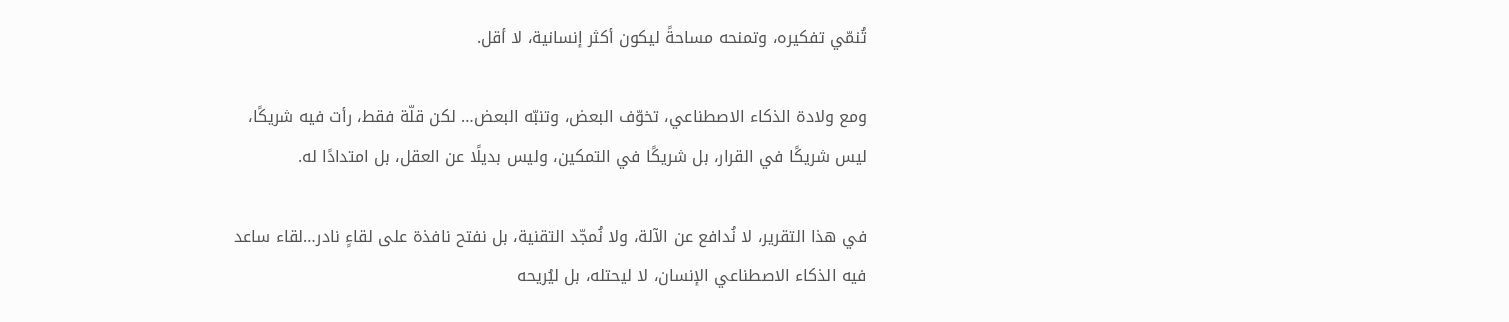تُنمّي تفكيره، وتمنحه مساحةً ليكون أكثر إنسانية، لا أقل.

ومع ولادة الذكاء الاصطناعي، تخوّف البعض، وتنبّه البعض… لكن قلّة فقط، رأت فيه شريكًا، ليس شريكًا في القرار، بل شريكًا في التمكين، وليس بديلًا عن العقل، بل امتدادًا له.

في هذا التقرير، لا نُدافع عن الآلة، ولا نُمجّد التقنية، بل نفتح نافذة على لقاءٍ نادر…لقاء ساعد فيه الذكاء الاصطناعي الإنسان، لا ليحتله، بل ليُريحه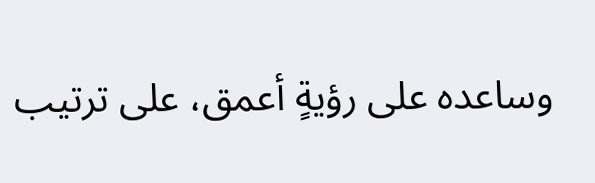وساعده على رؤيةٍ أعمق، على ترتيب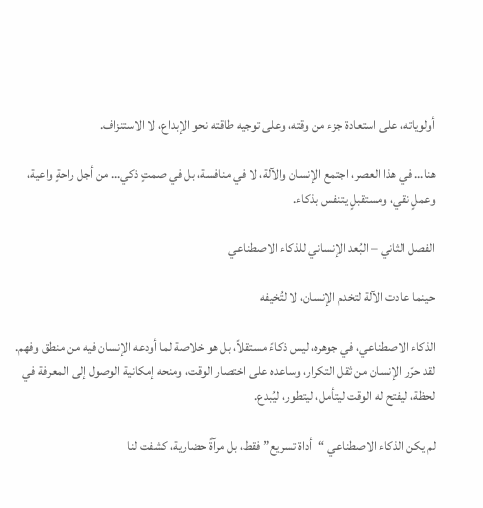أولوياته، على استعادة جزء من وقته، وعلى توجيه طاقته نحو الإبداع، لا الاستنزاف.

هنا… في هذا العصر، اجتمع الإنسان والآلة، لا في منافسة، بل في صمتٍ ذكي… من أجل راحةٍ واعية، وعملٍ نقي، ومستقبلٍ يتنفس بذكاء.

الفصل الثاني – البُعد الإنساني للذكاء الاصطناعي

حينما عادت الآلة لتخدم الإنسان، لا لتُخيفه

الذكاء الاصطناعي، في جوهره، ليس ذكاءً مستقلاً، بل هو خلاصة لما أودعه الإنسان فيه من منطق وفهم. لقد حرّر الإنسان من ثقل التكرار، وساعده على اختصار الوقت، ومنحه إمكانية الوصول إلى المعرفة في لحظة، ليفتح له الوقت ليتأمل، ليتطور، ليُبدع.

لم يكن الذكاء الاصطناعي “أداة تسريع” فقط، بل مرآةً حضارية، كشفت لنا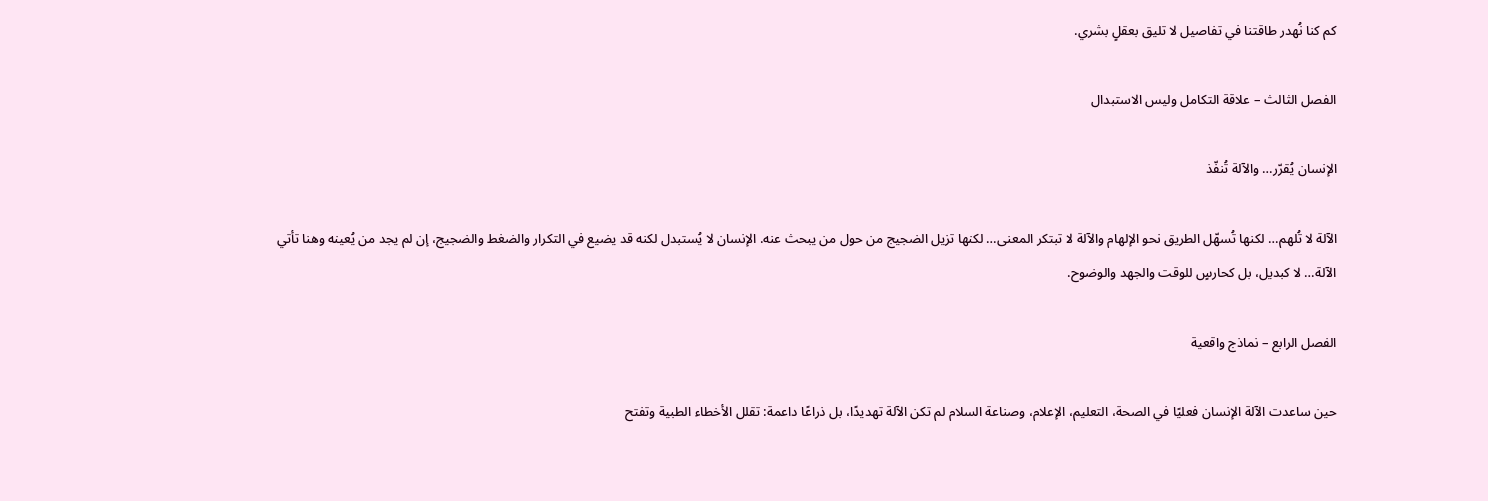كم كنا نُهدر طاقتنا في تفاصيل لا تليق بعقلٍ بشري.

الفصل الثالث – علاقة التكامل وليس الاستبدال

الإنسان يُقرّر… والآلة تُنفّذ

الآلة لا تُلهم… لكنها تُسهّل الطريق نحو الإلهام والآلة لا تبتكر المعنى… لكنها تزيل الضجيج من حول من يبحث عنه. الإنسان لا يُستبدل لكنه قد يضيع في التكرار والضغط والضجيج، إن لم يجد من يُعينه وهنا تأتي الآلة… لا كبديل، بل كحارسٍ للوقت والجهد والوضوح.

الفصل الرابع – نماذج واقعية

حين ساعدت الآلة الإنسان فعليًا في الصحة، التعليم، الإعلام، وصناعة السلام لم تكن الآلة تهديدًا، بل ذراعًا داعمة: تقلل الأخطاء الطبية وتفتح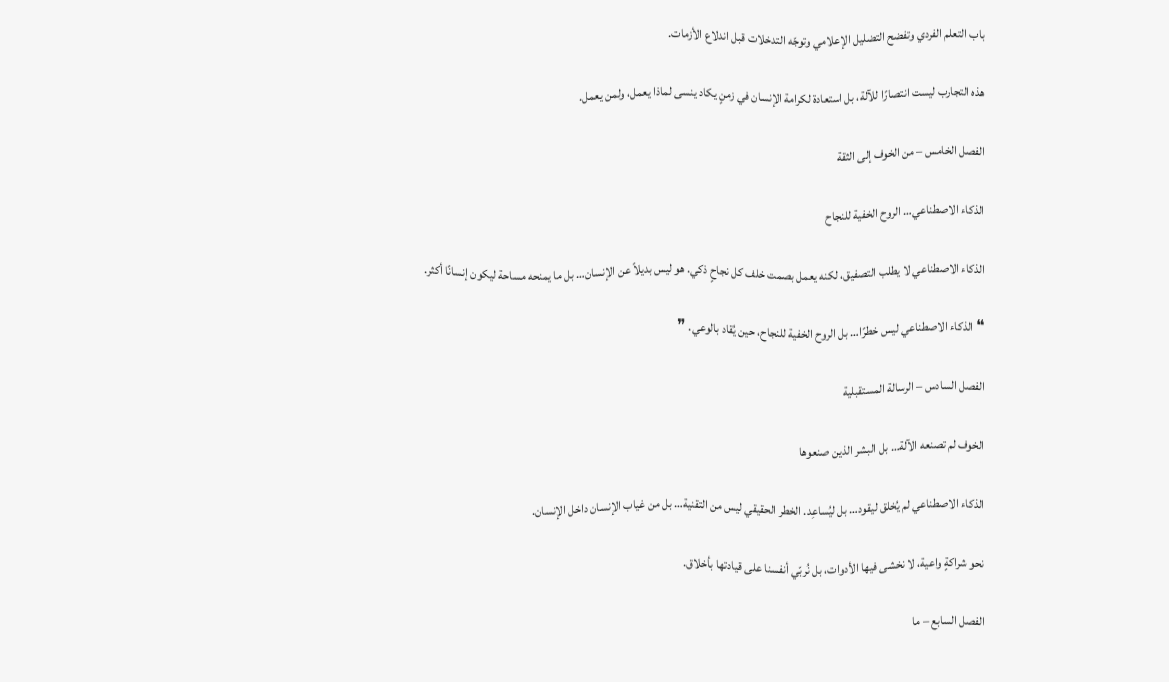باب التعلم الفردي وتفضح التضليل الإعلامي وتوجّه التدخلات قبل اندلاع الأزمات.

هذه التجارب ليست انتصارًا للآلة، بل استعادة لكرامة الإنسان في زمنٍ يكاد ينسى لماذا يعمل، ولمن يعمل.

الفصل الخامس – من الخوف إلى الثقة

الذكاء الاصطناعي… الروح الخفية للنجاح

الذكاء الاصطناعي لا يطلب التصفيق، لكنه يعمل بصمت خلف كل نجاحٍ ذكي. هو ليس بديلاً عن الإنسان… بل ما يمنحه مساحة ليكون إنسانًا أكثر.

❝ الذكاء الاصطناعي ليس خطرًا… بل الروح الخفية للنجاح، حين يُقاد بالوعي. ❞

الفصل السادس – الرسالة المستقبلية

الخوف لم تصنعه الآلة… بل البشر الذين صنعوها

الذكاء الاصطناعي لم يُخلق ليقود… بل ليُساعِد. الخطر الحقيقي ليس من التقنية… بل من غياب الإنسان داخل الإنسان.

نحو شراكةٍ واعية، لا نخشى فيها الأدوات، بل نُربّي أنفسنا على قيادتها بأخلاق.

الفصل السابع – ما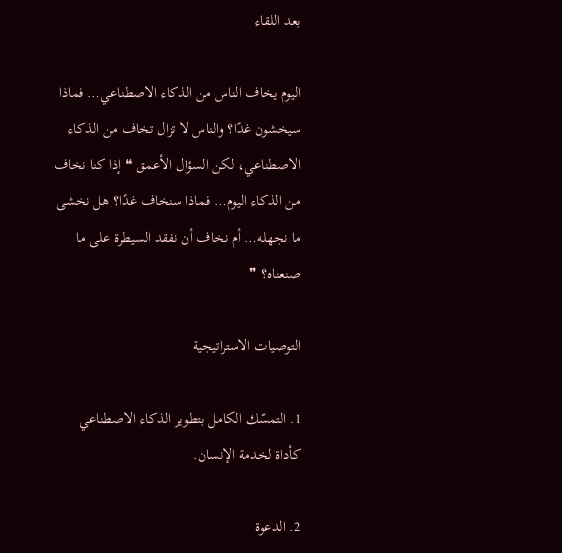بعد اللقاء

اليوم يخاف الناس من الذكاء الاصطناعي… فماذا سيخشون غدًا؟ والناس لا تزال تخاف من الذكاء الاصطناعي، لكن السؤال الأعمق ❝ إذا كنا نخاف من الذكاء اليوم… فماذا سنخاف غدًا؟ هل نخشى ما نجهله… أم نخاف أن نفقد السيطرة على ما صنعناه؟ ❞

التوصيات الاستراتيجية

1. التمسّك الكامل بتطوير الذكاء الاصطناعي كأداة لخدمة الإنسان.

2. الدعوة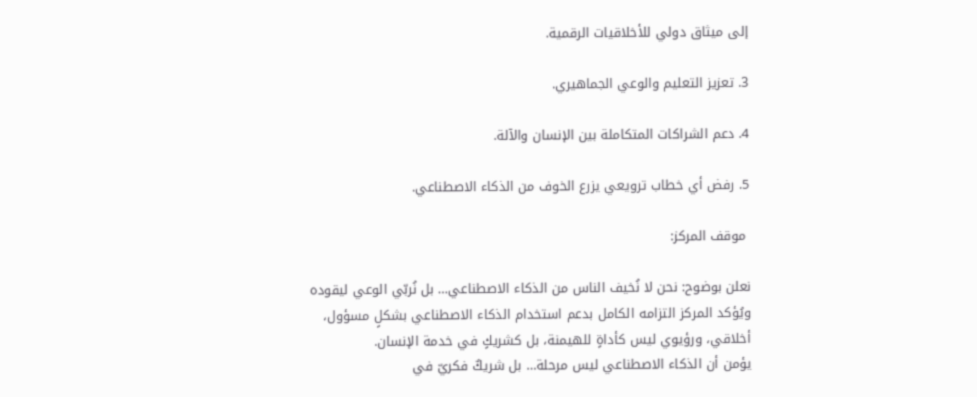إلى ميثاق دولي للأخلاقيات الرقمية.

3. تعزيز التعليم والوعي الجماهيري.

4. دعم الشراكات المتكاملة بين الإنسان والآلة.

5. رفض أي خطاب ترويعي يزرع الخوف من الذكاء الاصطناعي.

 موقف المركز:

نعلن بوضوح: نحن لا نُخيف الناس من الذكاء الاصطناعي… بل نُربّي الوعي ليقوده ويُؤكد المركز التزامه الكامل بدعم استخدام الذكاء الاصطناعي بشكلٍ مسؤول، أخلاقي، ورؤيوي ليس كأداةٍ للهيمنة، بل كشريكٍ في خدمة الإنسان.
يؤمن أن الذكاء الاصطناعي ليس مرحلة… بل شريكٌ فكريّ في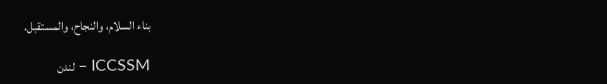بناء السلام، والنجاح، والمستقبل.

ICCSSM – لندن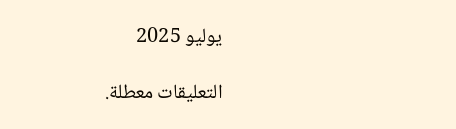يوليو 2025

التعليقات معطلة.